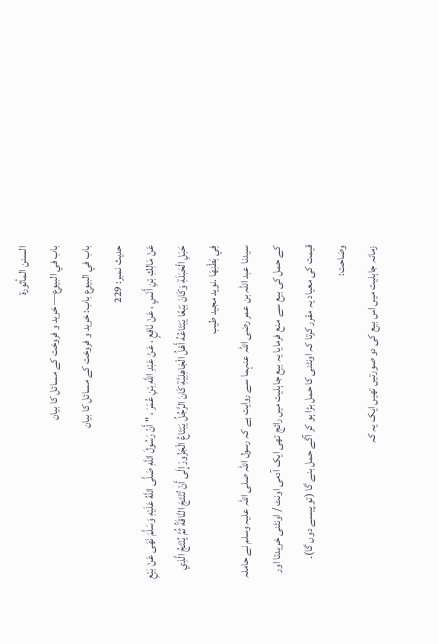السنن المأثورة
باب في البيوع— خرید و فروخت کے مسائل کا بیان
باب في البيوع باب: خرید و فروخت کے مسائل کا بیان
حدیث نمبر: 229
عَنْ مَالِكِ بْنِ أَنَسٍ ، عَنْ نَافِعٍ ، عَنْ عَبْدِ اللَّهِ بْنِ عُمَرَ ، " أَنّ رَسُولَ اللَّهِ صَلَّى اللَّهُ عَلَيْهِ وَسَلَّمَ نَهَى عَنْ بَيْعِ حَبَلِ الْحَبَلَةِ وَكَانَ بَيْعًا يَبْتَاعُهُ أَهْلُ الْجَاهِلِيَّةِ كَانَ الرَّجُلُ يَبْتَاعُ الْجَزُورَ إِلَى أَنْ تُنْتَجَ النَّاقَةُ ثُمَّ يُنْتَجُ الَّذِي فِي بَطْنِهَا .نوید مجید طیب
سیدنا عبد اللہ بن عمر رضی اللہ عنہما سے روایت ہے کہ رسول اللہ صلی اللہ علیہ وسلم نے حاملہ کے حمل کی بیع سے منع فرمایا یہ بیع جاہلیت میں رائج تھی ایک آدمی اونٹ / اونٹنی خریدتا اور قیمت کی معیاد یہ مقرر کرتا کہ اونٹنی کا حمل بڑا ہو کر آگے حمل بنے گا (تو پیسے دوں گا)۔
وضاحت:
زمانہ جاہلیت میں اس بیع کی دو صورتیں تھیں ایک یہ کہ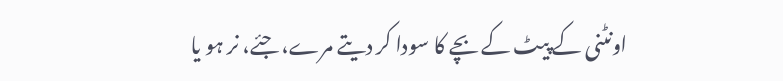اونٹنی کے پیٹ کے بچے کا سودا کر دیتے مرے، جئے، نر ہو یا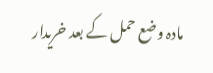مادہ وضع حمل کے بعد خریدار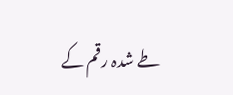طے شدہ رقم کے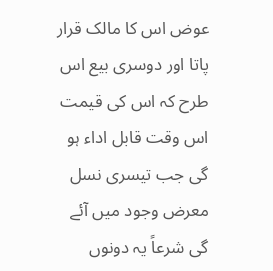عوض اس کا مالک قرار پاتا اور دوسری بیع اس طرح کہ اس کی قیمت اس وقت قابل اداء ہو گی جب تیسری نسل معرض وجود میں آئے گی شرعاً یہ دونوں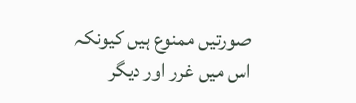صورتیں ممنوع ہیں کیونکہ اس میں غرر اور دیگر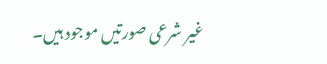غیر شرعی صورتیں موجود ہیں۔